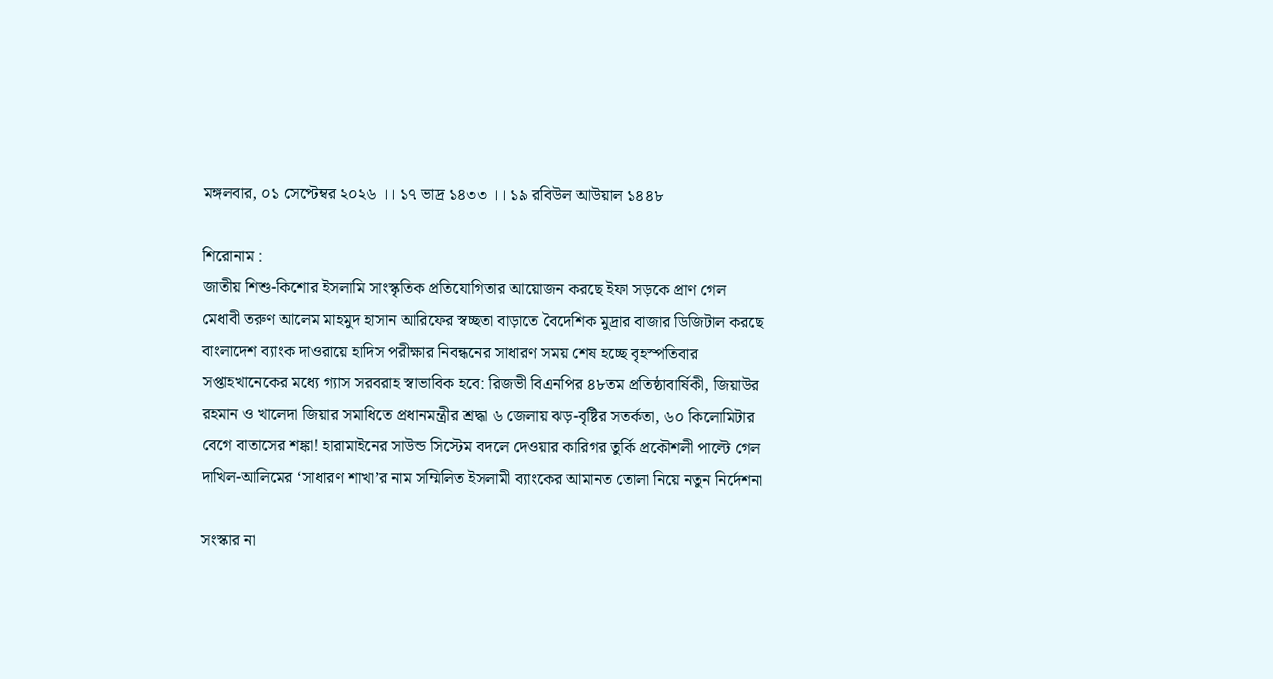মঙ্গলবার, ০১ সেপ্টেম্বর ২০২৬ ।। ১৭ ভাদ্র ১৪৩৩ ।। ১৯ রবিউল আউয়াল ১৪৪৮

শিরোনাম :
জাতীয় শিশু-কিশোর ইসলামি সাংস্কৃতিক প্রতিযোগিতার আয়োজন করছে ইফা সড়কে প্রাণ গেল মেধাবী তরুণ আলেম মাহমুদ হাসান আরিফের স্বচ্ছতা বাড়াতে বৈদেশিক মুদ্রার বাজার ডিজিটাল করছে বাংলাদেশ ব্যাংক দাওরায়ে হাদিস পরীক্ষার নিবন্ধনের সাধারণ সময় শেষ হচ্ছে বৃহস্পতিবার সপ্তাহখানেকের মধ্যে গ্যাস সরবরাহ স্বাভাবিক হবে: রিজভী বিএনপির ৪৮তম প্রতিষ্ঠাবার্ষিকী, জিয়াউর রহমান ও খালেদা জিয়ার সমাধিতে প্রধানমন্ত্রীর শ্রদ্ধা ৬ জেলায় ঝড়-বৃষ্টির সতর্কতা, ৬০ কিলোমিটার বেগে বাতাসের শঙ্কা! হারামাইনের সাউন্ড সিস্টেম বদলে দেওয়ার কারিগর তুর্কি প্রকৌশলী পাল্টে গেল দাখিল-আলিমের ‘সাধারণ শাখা’র নাম সম্মিলিত ইসলামী ব্যাংকের আমানত তোলা নিয়ে নতুন নির্দেশনা

সংস্কার না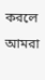করলে আমরা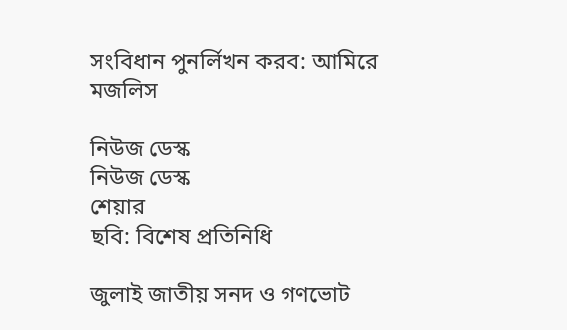সংবিধান পুনর্লিখন করব: আমিরে মজলিস

নিউজ ডেস্ক
নিউজ ডেস্ক
শেয়ার
ছবি: বিশেষ প্রতিনিধি

জুলাই জাতীয় সনদ ও গণভোট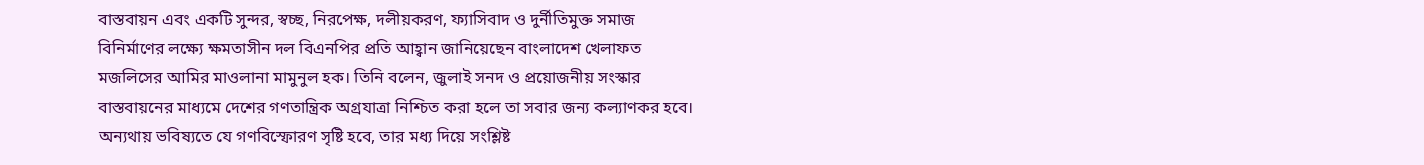বাস্তবায়ন এবং একটি সুন্দর, স্বচ্ছ, নিরপেক্ষ, দলীয়করণ, ফ্যাসিবাদ ও দুর্নীতিমুক্ত সমাজ বিনির্মাণের লক্ষ্যে ক্ষমতাসীন দল বিএনপির প্রতি আহ্বান জানিয়েছেন বাংলাদেশ খেলাফত মজলিসের আমির মাওলানা মামুনুল হক। তিনি বলেন, জুলাই সনদ ও প্রয়োজনীয় সংস্কার বাস্তবায়নের মাধ্যমে দেশের গণতান্ত্রিক অগ্রযাত্রা নিশ্চিত করা হলে তা সবার জন্য কল্যাণকর হবে। অন্যথায় ভবিষ্যতে যে গণবিস্ফোরণ সৃষ্টি হবে, তার মধ্য দিয়ে সংশ্লিষ্ট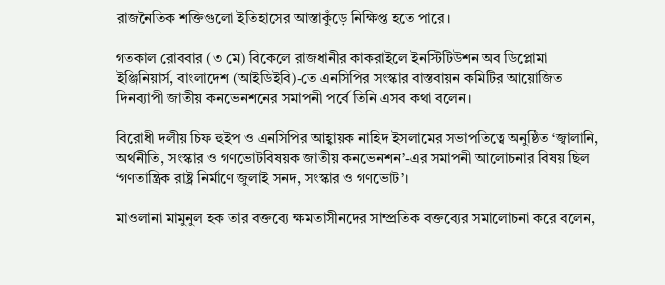রাজনৈতিক শক্তিগুলো ইতিহাসের আস্তাকুঁড়ে নিক্ষিপ্ত হতে পারে।

গতকাল রোববার (৩ মে) বিকেলে রাজধানীর কাকরাইলে ইনস্টিটিউশন অব ডিপ্লোমা ইঞ্জিনিয়ার্স, বাংলাদেশ (আইডিইবি)-তে এনসিপির সংস্কার বাস্তবায়ন কমিটির আয়োজিত দিনব্যাপী জাতীয় কনভেনশনের সমাপনী পর্বে তিনি এসব কথা বলেন।

বিরোধী দলীয় চিফ হুইপ ও এনসিপির আহ্বায়ক নাহিদ ইসলামের সভাপতিত্বে অনুষ্ঠিত ‘জ্বালানি, অর্থনীতি, সংস্কার ও গণভোটবিষয়ক জাতীয় কনভেনশন’-এর সমাপনী আলোচনার বিষয় ছিল ‘গণতান্ত্রিক রাষ্ট্র নির্মাণে জুলাই সনদ, সংস্কার ও গণভোট’।

মাওলানা মামুনুল হক তার বক্তব্যে ক্ষমতাসীনদের সাম্প্রতিক বক্তব্যের সমালোচনা করে বলেন,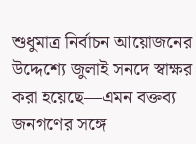শুধুমাত্র নির্বাচন আয়োজনের উদ্দেশ্যে জুলাই সনদে স্বাক্ষর করা হয়েছে—এমন বক্তব্য জনগণের সঙ্গে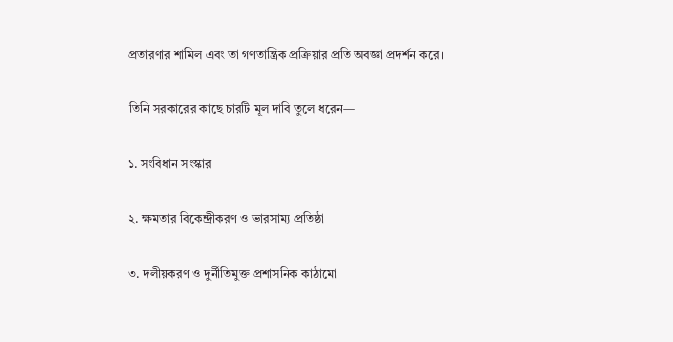প্রতারণার শামিল এবং তা গণতান্ত্রিক প্রক্রিয়ার প্রতি অবজ্ঞা প্রদর্শন করে।

তিনি সরকারের কাছে চারটি মূল দাবি তুলে ধরেন—

১. সংবিধান সংস্কার

২. ক্ষমতার বিকেন্দ্রীকরণ ও ভারসাম্য প্রতিষ্ঠা

৩. দলীয়করণ ও দুর্নীতিমুক্ত প্রশাসনিক কাঠামো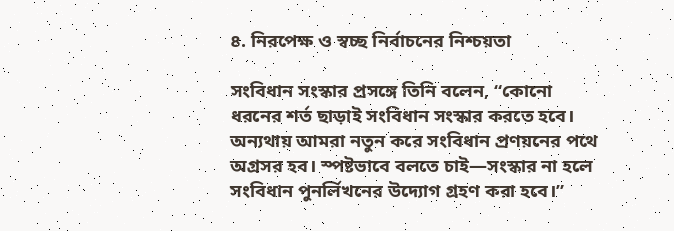৪. নিরপেক্ষ ও স্বচ্ছ নির্বাচনের নিশ্চয়তা

সংবিধান সংস্কার প্রসঙ্গে তিনি বলেন, “কোনো ধরনের শর্ত ছাড়াই সংবিধান সংস্কার করতে হবে। অন্যথায় আমরা নতুন করে সংবিধান প্রণয়নের পথে অগ্রসর হব। স্পষ্টভাবে বলতে চাই—সংস্কার না হলে সংবিধান পুনর্লিখনের উদ্যোগ গ্রহণ করা হবে।”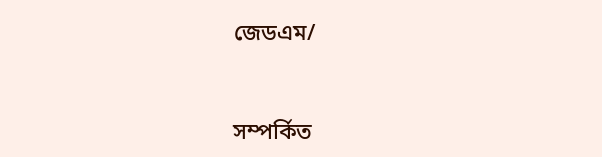জেডএম/


সম্পর্কিত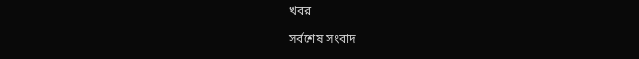খবর

সর্বশেষ সংবাদ